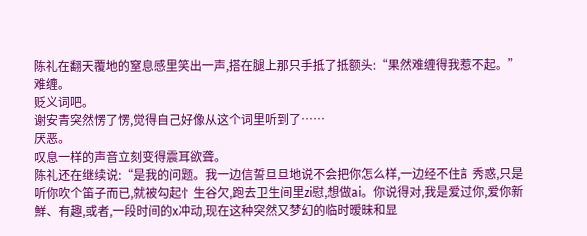陈礼在翻天覆地的窒息感里笑出一声,搭在腿上那只手抵了抵额头:“果然难缠得我惹不起。”
难缠。
贬义词吧。
谢安青突然愣了愣,觉得自己好像从这个词里听到了……
厌恶。
叹息一样的声音立刻变得震耳欲聋。
陈礼还在继续说:“是我的问题。我一边信誓旦旦地说不会把你怎么样,一边经不住訁秀惑,只是听你吹个笛子而已,就被勾起忄生谷欠,跑去卫生间里zi慰,想做ai。你说得对,我是爱过你,爱你新鮮、有趣,或者,一段时间的x冲动,现在这种突然又梦幻的临时暧昧和显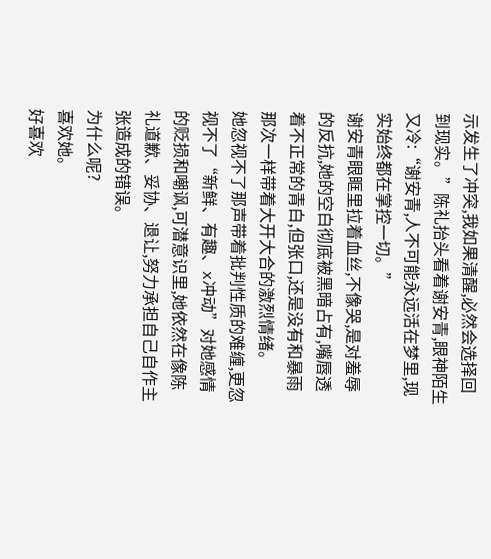示发生了冲突,我如果清醒,必然会选择回到现实。”陈礼抬头看着谢安青,眼神陌生又冷:“谢安青,人不可能永远活在梦里,现实始终都在掌控一切。”
谢安青眼眶里拉着血丝,不像哭,是对羞辱的反抗,她的空白彻底被黑暗占有,嘴唇透着不正常的青白,但张口,还是没有和暴雨那次一样带着大开大合的激烈情绪。
她忽视不了那声带着批判性质的难缠,更忽视不了“新鲜、有趣、x冲动”对她感情的贬损和嘲讽,可潜意识里,她依然在像陈礼道歉、妥协、退让,努力承担自己自作主张造成的错误。
为什么呢?
喜欢她。
好喜欢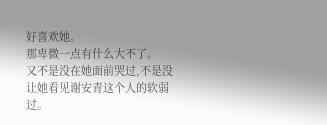好喜欢她。
那卑微一点有什么大不了。
又不是没在她面前哭过,不是没让她看见谢安青这个人的软弱过。